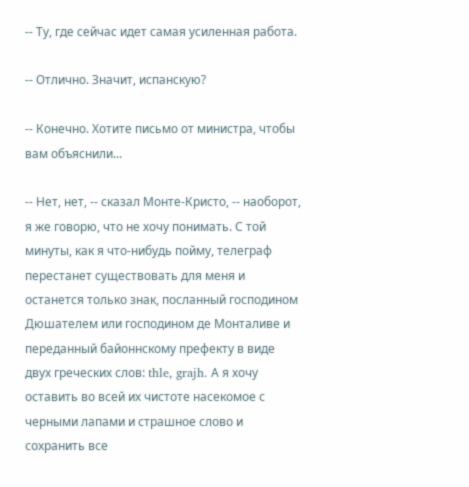-- Ту, где сейчас идет самая усиленная работа.

-- Отлично. Значит, испанскую?

-- Конечно. Хотите письмо от министра, чтобы вам объяснили...

-- Нет, нет, -- сказал Монте-Кристо, -- наоборот, я же говорю, что не хочу понимать. С той минуты, как я что-нибудь пойму, телеграф перестанет существовать для меня и останется только знак, посланный господином Дюшателем или господином де Монталиве и переданный байоннскому префекту в виде двух греческих слов: thle, grajh. А я хочу оставить во всей их чистоте насекомое с черными лапами и страшное слово и сохранить все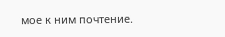мое к ним почтение.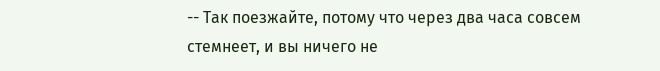-- Так поезжайте, потому что через два часа совсем стемнеет, и вы ничего не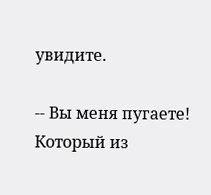увидите.

-- Вы меня пугаете! Который из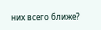них всего ближе?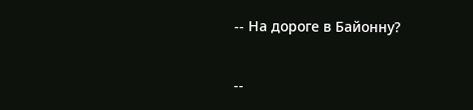-- На дороге в Байонну?

--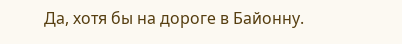Да, хотя бы на дороге в Байонну.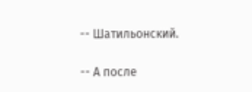-- Шатильонский.

-- А после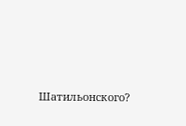Шатильонского?